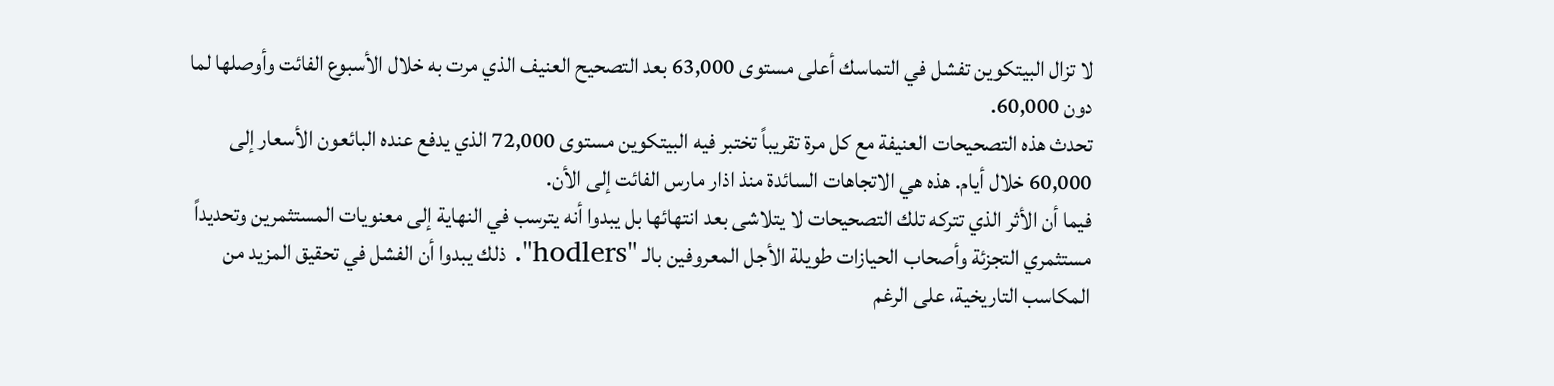لا تزال البيتكوين تفشل في التماسك أعلى مستوى 63,000 بعد التصحيح العنيف الذي مرت به خلال الأسبوع الفائت وأوصلها لما دون 60,000.
تحدث هذه التصحيحات العنيفة مع كل مرة تقريباً تختبر فيه البيتكوين مستوى 72,000 الذي يدفع عنده البائعون الأسعار إلى 60,000 خلال أيام. هذه هي الاتجاهات السائدة منذ اذار مارس الفائت إلى الأن.
فيما أن الأثر الذي تتركه تلك التصحيحات لا يتلاشى بعد انتهائها بل يبدوا أنه يترسب في النهاية إلى معنويات المستثمرين وتحديداً مستثمري التجزئة وأصحاب الحيازات طويلة الأجل المعروفين بالـ "hodlers". ذلك يبدوا أن الفشل في تحقيق المزيد من المكاسب التاريخية، على الرغم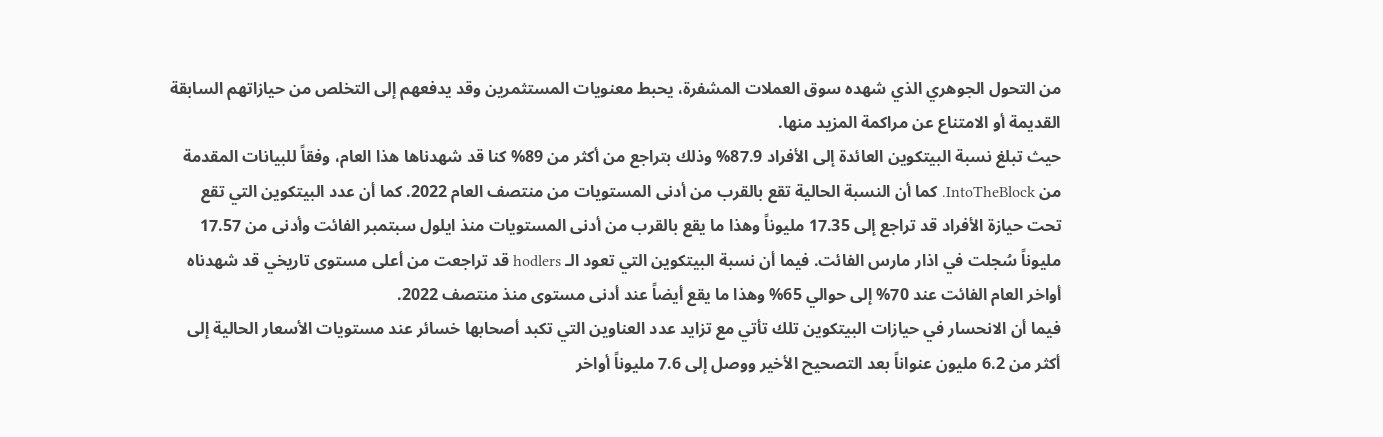من التحول الجوهري الذي شهده سوق العملات المشفرة، يحبط معنويات المستثمرين وقد يدفعهم إلى التخلص من حيازاتهم السابقة القديمة أو الامتناع عن مراكمة المزيد منها.
حيث تبلغ نسبة البيتكوين العائدة إلى الأفراد 87.9% وذلك بتراجع من أكثر من 89% كنا قد شهدناها هذا العام، وفقاً للبيانات المقدمة من IntoTheBlock. كما أن النسبة الحالية تقع بالقرب من أدنى المستويات من منتصف العام 2022. كما أن عدد البيتكوين التي تقع تحت حيازة الأفراد قد تراجع إلى 17.35 مليوناً وهذا ما يقع بالقرب من أدنى المستويات منذ ايلول سبتمبر الفائت وأدنى من 17.57 مليوناً سُجلت في اذار مارس الفائت. فيما أن نسبة البيتكوين التي تعود الـ hodlers قد تراجعت من أعلى مستوى تاريخي قد شهدناه أواخر العام الفائت عند 70% إلى حوالي 65% وهذا ما يقع أيضاً عند أدنى مستوى منذ منتصف 2022.
فيما أن الانحسار في حيازات البيتكوين تلك تأتي مع تزايد عدد العناوين التي تكبد أصحابها خسائر عند مستويات الأسعار الحالية إلى أكثر من 6.2 مليون عنواناً بعد التصحيح الأخير ووصل إلى 7.6 مليوناً أواخر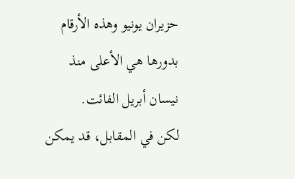حزيران يونيو وهذه الأرقام بدورها هي الأعلى منذ نيسان أبريل الفائت.
لكن في المقابل، قد يمكن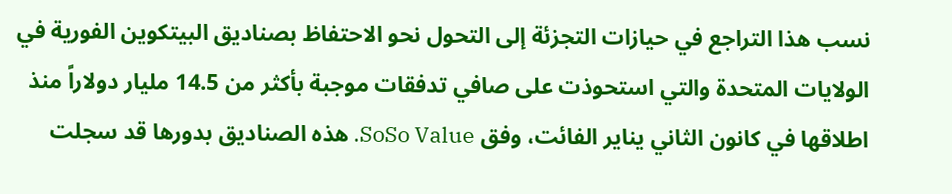نسب هذا التراجع في حيازات التجزئة إلى التحول نحو الاحتفاظ بصناديق البيتكوين الفورية في الولايات المتحدة والتي استحوذت على صافي تدفقات موجبة بأكثر من 14.5 مليار دولاراً منذ اطلاقها في كانون الثاني يناير الفائت، وفق SoSo Value. هذه الصناديق بدورها قد سجلت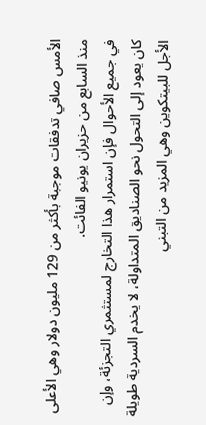الأمس صافي تدفقات موجبة بأكثر من 129 مليون دولار وهي الأعلى منذ السابع من حزيران يونيو الفائت.
في جميع الأحوال فإن استمرار هذا التخارج لمستثمري التجزئة، وإن كان يعود إلى التحول نحو الصناديق المتداولة، لا يخدم السردية طويلة الأجل للبيتكوين وهي المزيد من التبني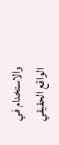والاستخدام في الواقع الحقيقي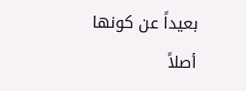بعيداً عن كونها أصلاً